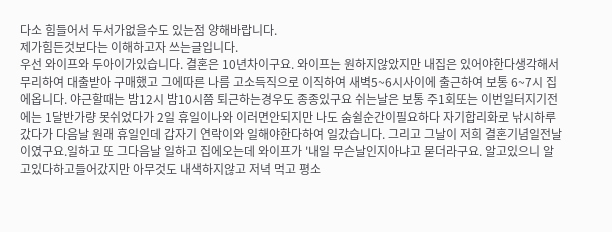다소 힘들어서 두서가없을수도 있는점 양해바랍니다.
제가힘든것보다는 이해하고자 쓰는글입니다.
우선 와이프와 두아이가있습니다. 결혼은 10년차이구요. 와이프는 원하지않았지만 내집은 있어야한다생각해서 무리하여 대출받아 구매했고 그에따른 나름 고소득직으로 이직하여 새벽5~6시사이에 출근하여 보통 6~7시 집에옵니다. 야근할때는 밤12시 밤10시쯤 퇴근하는경우도 종종있구요 쉬는날은 보통 주1회또는 이번일터지기전에는 1달반가량 못쉬었다가 2일 휴일이나와 이러면안되지만 나도 숨쉴순간이필요하다 자기합리화로 낚시하루갔다가 다음날 원래 휴일인데 갑자기 연락이와 일해야한다하여 일갔습니다. 그리고 그날이 저희 결혼기념일전날이였구요.일하고 또 그다음날 일하고 집에오는데 와이프가 '내일 무슨날인지아냐고 묻더라구요. 알고있으니 알고있다하고들어갔지만 아무것도 내색하지않고 저녁 먹고 평소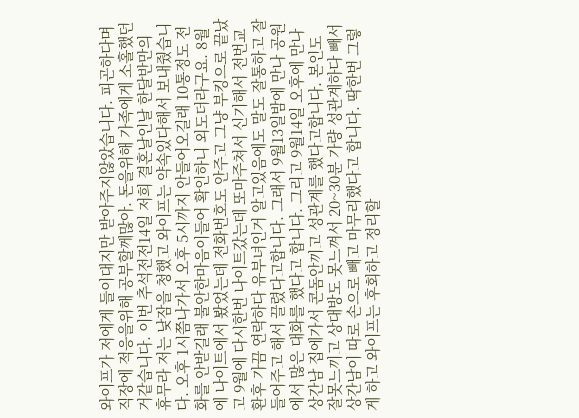와이프가 저에게 들이대지만 받아주지않았습니다. 피곤하다며 직장에 적응을위해 공부할께많아. 돈을위해 가족에게 소홀했던거같습니다. 이번 추석전전14일 저희 결혼날인날 한달반만의 휴무라 저는 낮잠을 청했고 와이프는 약속있다해서 보내줬습니다. 오후 1시쯤나가서 오후 5시까지 안들어오길래 10통정도 전화를 안받길래 불안한마음이들어 확인하니 외도더라구요. 8월에 나이트에서 봤었는데 전화번호도 안주고 그냥 부킹으로 끝났고 9월에 다시한번 나이트갔는데 또마주쳐서 신기해서 전번교환후 가끔 연락하다 유부녀인거 알고있음에도 말도 잘통하고 잘들어주고 해서 끌렸다고합니다. 그래서 9월13일밤에 만나 공원에서 많은 대화를 했다고 합니다. 그리고 9월14일 오후에 만나 상간남 집에가서 콘돔안끼고 성관계를 했다고합니다. 본인도 잘못느끼고 상대방도 못느껴서 20~30분 가량 성관계하다 빼서 상간남이 따로 손으로 빼고 마무리했다고 합니다. 딱한번 그렇게 하고 와이프는 후회하고 정리할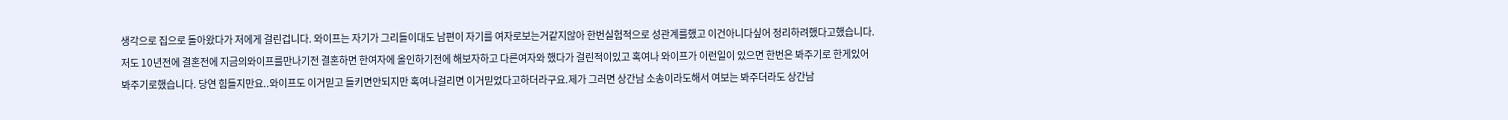생각으로 집으로 돌아왔다가 저에게 걸린겁니다. 와이프는 자기가 그리들이대도 남편이 자기를 여자로보는거같지않아 한번실험적으로 성관계를했고 이건아니다싶어 정리하려했다고했습니다.저도 10년전에 결혼전에 지금의와이프를만나기전 결혼하면 한여자에 올인하기전에 해보자하고 다른여자와 했다가 걸린적이있고 혹여나 와이프가 이런일이 있으면 한번은 봐주기로 한게있어 봐주기로했습니다. 당연 힘들지만요..와이프도 이거믿고 들키면안되지만 혹여나걸리면 이거믿었다고하더라구요.제가 그러면 상간남 소송이라도해서 여보는 봐주더라도 상간남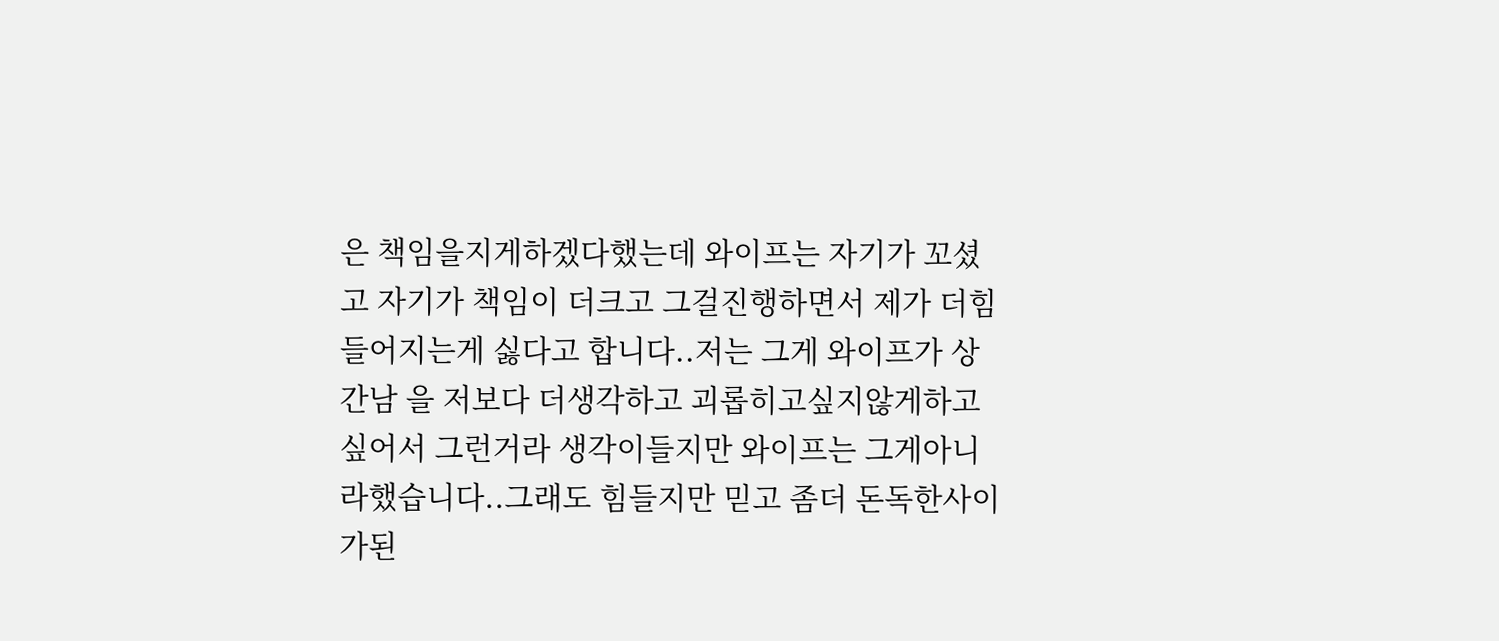은 책임을지게하겠다했는데 와이프는 자기가 꼬셨고 자기가 책임이 더크고 그걸진행하면서 제가 더힘들어지는게 싫다고 합니다..저는 그게 와이프가 상간남 을 저보다 더생각하고 괴롭히고싶지않게하고싶어서 그런거라 생각이들지만 와이프는 그게아니라했습니다..그래도 힘들지만 믿고 좀더 돈독한사이가된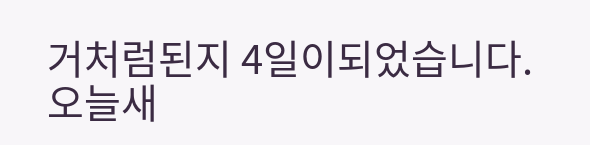거처럼된지 4일이되었습니다. 오늘새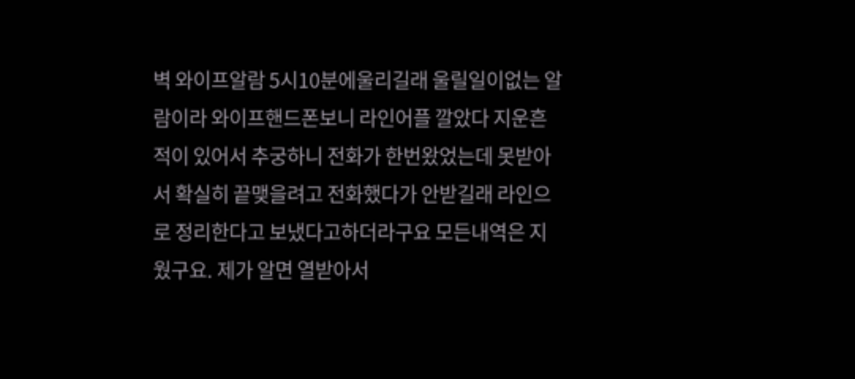벽 와이프알람 5시10분에울리길래 울릴일이없는 알람이라 와이프핸드폰보니 라인어플 깔았다 지운흔적이 있어서 추궁하니 전화가 한번왔었는데 못받아서 확실히 끝맺을려고 전화했다가 안받길래 라인으로 정리한다고 보냈다고하더라구요 모든내역은 지웠구요. 제가 알면 열받아서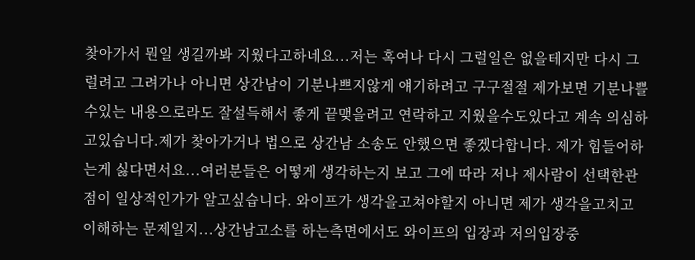찾아가서 뭔일 생길까봐 지웠다고하네요...저는 혹여나 다시 그럴일은 없을테지만 다시 그럴려고 그려가나 아니면 상간남이 기분나쁘지않게 얘기하려고 구구절절 제가보면 기분나쁠수있는 내용으로라도 잘설득해서 좋게 끝맺을려고 연락하고 지웠을수도있다고 계속 의심하고있습니다.제가 찾아가거나 법으로 상간남 소송도 안했으면 좋겠다합니다. 제가 힘들어하는게 싫다면서요...여러분들은 어떻게 생각하는지 보고 그에 따라 저나 제사람이 선택한관점이 일상적인가가 알고싶습니다. 와이프가 생각을고쳐야할지 아니면 제가 생각을고치고 이해하는 문제일지...상간남고소를 하는측면에서도 와이프의 입장과 저의입장중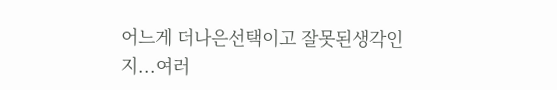어느게 더나은선택이고 잘못된생각인지...여러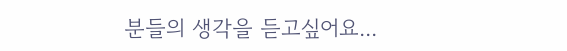분들의 생각을 듣고싶어요...